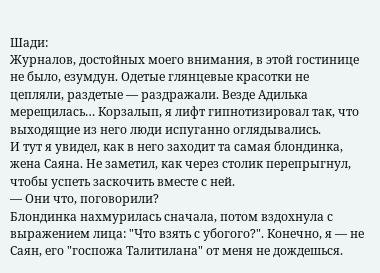Шади:
Журналов, достойных моего внимания, в этой гостинице не было, езумдун. Одетые глянцевые красотки не цепляли, раздетые — раздражали. Везде Адилька мерещилась… Корзалып, я лифт гипнотизировал так, что выходящие из него люди испуганно оглядывались.
И тут я увидел, как в него заходит та самая блондинка, жена Саяна. Не заметил, как через столик перепрыгнул, чтобы успеть заскочить вместе с ней.
— Они что, поговорили?
Блондинка нахмурилась сначала, потом вздохнула с выражением лица: "Что взять с убогого?". Конечно, я — не Саян, его "госпожа Талитилана" от меня не дождешься.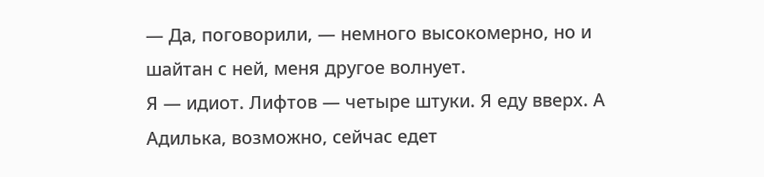— Да, поговорили, — немного высокомерно, но и шайтан с ней, меня другое волнует.
Я — идиот. Лифтов — четыре штуки. Я еду вверх. А Адилька, возможно, сейчас едет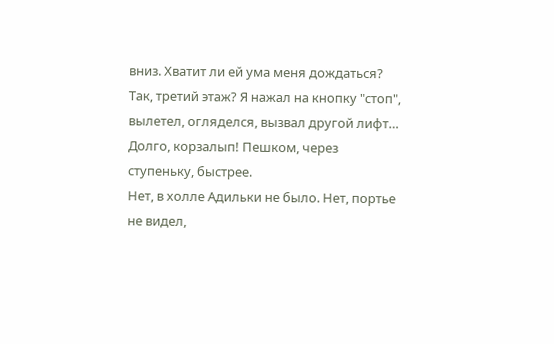вниз. Хватит ли ей ума меня дождаться?
Так, третий этаж? Я нажал на кнопку "стоп", вылетел, огляделся, вызвал другой лифт… Долго, корзалып! Пешком, через ступеньку, быстрее.
Нет, в холле Адильки не было. Нет, портье не видел,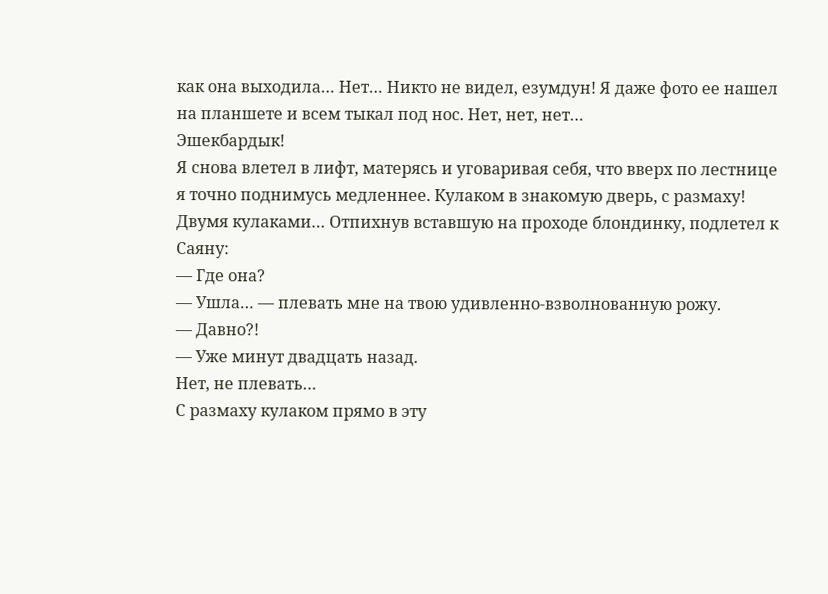как она выходила… Нет… Никто не видел, езумдун! Я даже фото ее нашел на планшете и всем тыкал под нос. Нет, нет, нет…
Эшекбардык!
Я снова влетел в лифт, матерясь и уговаривая себя, что вверх по лестнице я точно поднимусь медленнее. Кулаком в знакомую дверь, с размаху! Двумя кулаками… Отпихнув вставшую на проходе блондинку, подлетел к Саяну:
— Где она?
— Ушла… — плевать мне на твою удивленно-взволнованную рожу.
— Давно?!
— Уже минут двадцать назад.
Нет, не плевать…
С размаху кулаком прямо в эту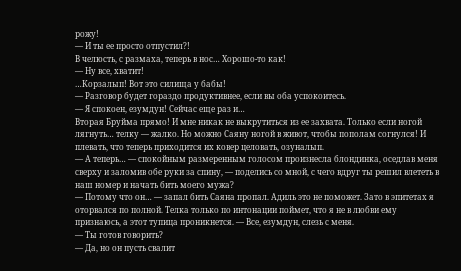рожу!
— И ты ее просто отпустил?!
В челюсть, с размаха, теперь в нос… Хорошо-то как!
— Ну все, хватит!
…Корзалып! Вот это силища у бабы!
— Разговор будет гораздо продуктивнее, если вы оба успокоитесь.
— Я спокоен, езумдун! Сейчас еще раз и…
Вторая Бруйма прямо! И мне никак не выкрутиться из ее захвата. Только если ногой лягнуть… телку — жалко. Но можно Саяну ногой в живот, чтобы пополам согнулся! И плевать, что теперь приходится их ковер целовать, озуналып.
— А теперь… — спокойным размеренным голосом произнесла блондинка, оседлав меня сверху и заломив обе руки за спину, — поделись со мной, с чего вдруг ты решил влететь в наш номер и начать бить моего мужа?
— Потому что он… — запал бить Саяна пропал. Адиль это не поможет. Зато в эпитетах я оторвался по полной. Телка только по интонации поймет, что я не в любви ему признаюсь, а этот тупица проникнется. — Все, езумдун, слезь с меня.
— Ты готов говорить?
— Да, но он пусть свалит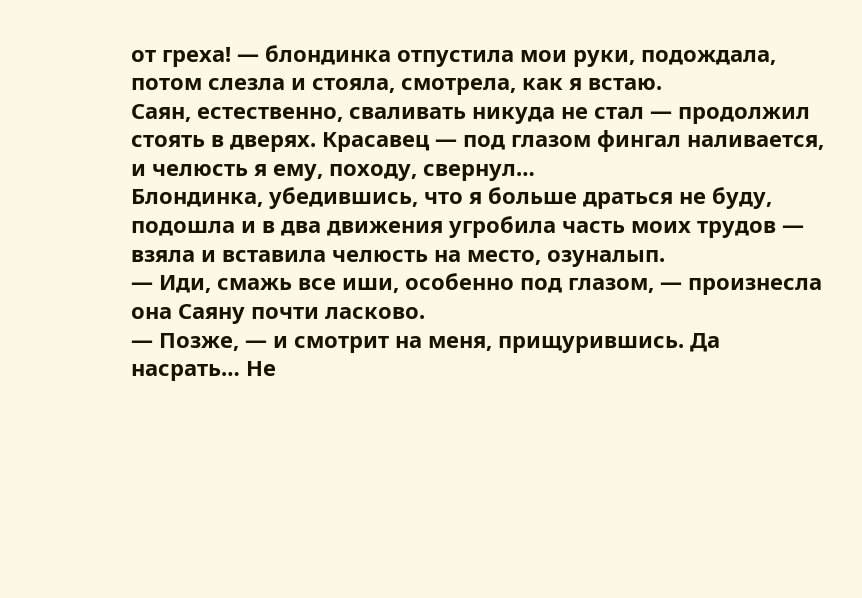от греха! — блондинка отпустила мои руки, подождала, потом слезла и стояла, смотрела, как я встаю.
Саян, естественно, сваливать никуда не стал — продолжил стоять в дверях. Красавец — под глазом фингал наливается, и челюсть я ему, походу, свернул…
Блондинка, убедившись, что я больше драться не буду, подошла и в два движения угробила часть моих трудов — взяла и вставила челюсть на место, озуналып.
— Иди, смажь все иши, особенно под глазом, — произнесла она Саяну почти ласково.
— Позже, — и смотрит на меня, прищурившись. Да насрать… Не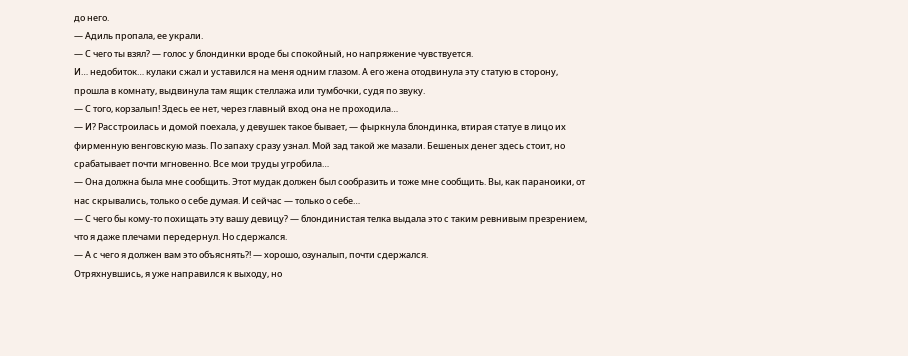до него.
— Адиль пропала, ее украли.
— С чего ты взял? — голос у блондинки вроде бы спокойный, но напряжение чувствуется.
И… недобиток… кулаки сжал и уставился на меня одним глазом. А его жена отодвинула эту статую в сторону, прошла в комнату, выдвинула там ящик стеллажа или тумбочки, судя по звуку.
— С того, корзалып! Здесь ее нет, через главный вход она не проходила…
— И? Расстроилась и домой поехала, у девушек такое бывает, — фыркнула блондинка, втирая статуе в лицо их фирменную венговскую мазь. По запаху сразу узнал. Мой зад такой же мазали. Бешеных денег здесь стоит, но срабатывает почти мгновенно. Все мои труды угробила…
— Она должна была мне сообщить. Этот мудак должен был сообразить и тоже мне сообщить. Вы, как параноики, от нас скрывались, только о себе думая. И сейчас — только о себе…
— С чего бы кому-то похищать эту вашу девицу? — блондинистая телка выдала это с таким ревнивым презрением, что я даже плечами передернул. Но сдержался.
— А с чего я должен вам это объяснять?! — хорошо, озуналып, почти сдержался.
Отряхнувшись, я уже направился к выходу, но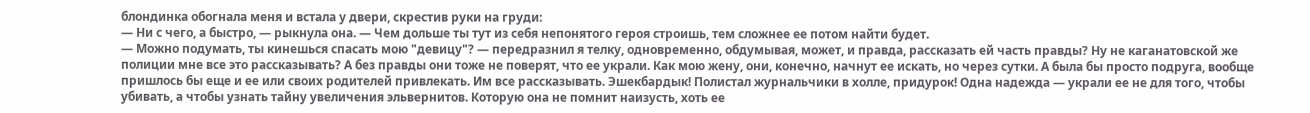блондинка обогнала меня и встала у двери, скрестив руки на груди:
— Ни с чего, а быстро, — рыкнула она. — Чем дольше ты тут из себя непонятого героя строишь, тем сложнее ее потом найти будет.
— Можно подумать, ты кинешься спасать мою "девицу"? — передразнил я телку, одновременно, обдумывая, может, и правда, рассказать ей часть правды? Ну не каганатовской же полиции мне все это рассказывать? А без правды они тоже не поверят, что ее украли. Как мою жену, они, конечно, начнут ее искать, но через сутки. А была бы просто подруга, вообще пришлось бы еще и ее или своих родителей привлекать. Им все рассказывать. Эшекбардык! Полистал журнальчики в холле, придурок! Одна надежда — украли ее не для того, чтобы убивать, а чтобы узнать тайну увеличения эльвернитов. Которую она не помнит наизусть, хоть ее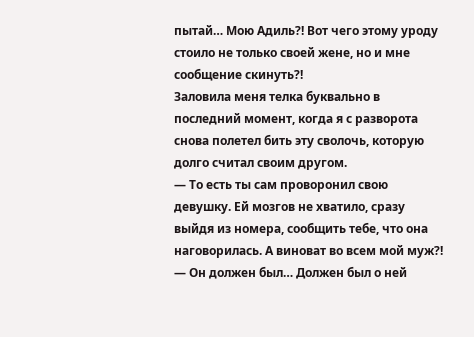пытай… Мою Адиль?! Вот чего этому уроду стоило не только своей жене, но и мне сообщение скинуть?!
Заловила меня телка буквально в последний момент, когда я с разворота снова полетел бить эту сволочь, которую долго считал своим другом.
— То есть ты сам проворонил свою девушку. Ей мозгов не хватило, сразу выйдя из номера, сообщить тебе, что она наговорилась. А виноват во всем мой муж?!
— Он должен был… Должен был о ней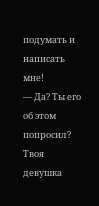подумать и написать мне!
— Да? Ты его об этом попросил? Твоя девушка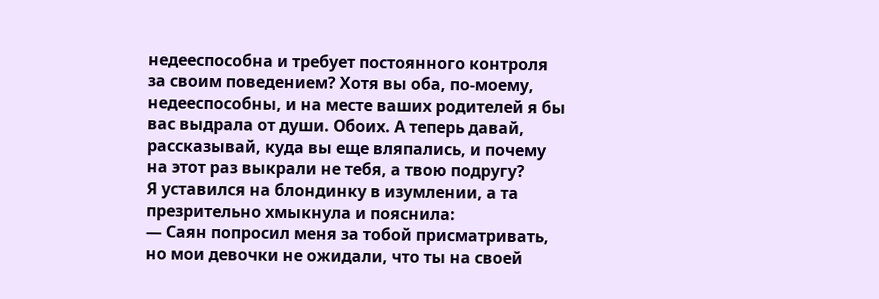недееспособна и требует постоянного контроля за своим поведением? Хотя вы оба, по-моему, недееспособны, и на месте ваших родителей я бы вас выдрала от души. Обоих. А теперь давай, рассказывай, куда вы еще вляпались, и почему на этот раз выкрали не тебя, а твою подругу?
Я уставился на блондинку в изумлении, а та презрительно хмыкнула и пояснила:
— Саян попросил меня за тобой присматривать, но мои девочки не ожидали, что ты на своей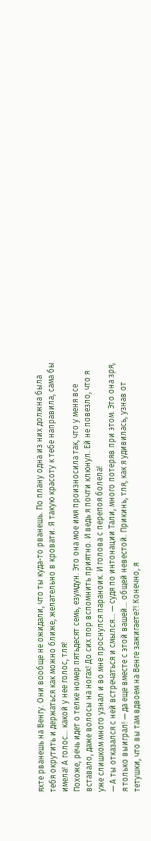яхте рванешь на Венгу. Они вообще не ожидали, что ты куда-то рванешь. По плану одна из них должна была тебя окрутить и держаться как можно ближе, желательно в кровати. Я такую красоту к тебе направила, сама бы имела! А голос… какой у нее голос, тля!
Похоже, речь идет о телке номер пятьдесят семь, езумдун. Это она мое имя произносила так, что у меня все вставало, даже волосы на ногах! До сих пор вспомнить приятно. И ведь я почти клюнул. Ей не повезло, что я уже слишком много узнал и во мне проснулся параноик. И голова с перепоя болела!
— А ты отказался с ней встречаться и смылся… — судя по интонации Тали, много потеряв при этом. Это она зря, я только выиграл! — да еще вместе с этой вашей… общей невестой. Прикинь, тля, как я удивилась, узнав от тетушки, что вы там вдвоем на Венге зажигаете?! Конечно, я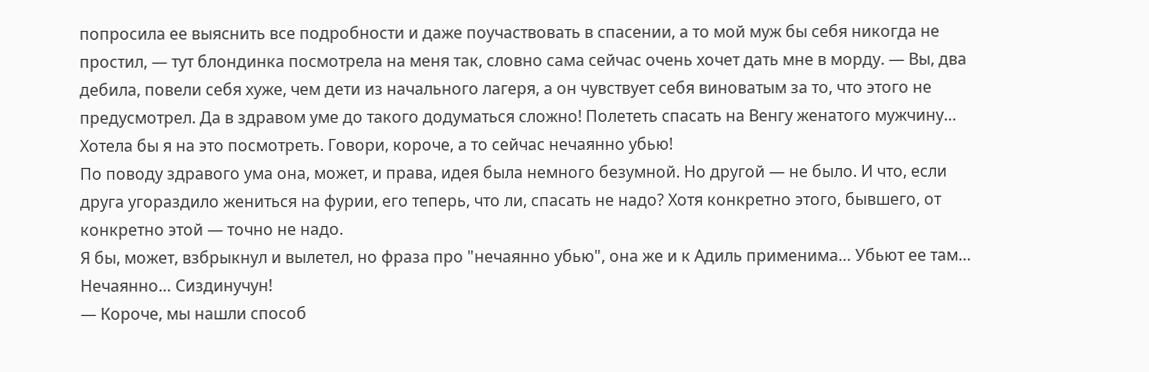попросила ее выяснить все подробности и даже поучаствовать в спасении, а то мой муж бы себя никогда не простил, — тут блондинка посмотрела на меня так, словно сама сейчас очень хочет дать мне в морду. — Вы, два дебила, повели себя хуже, чем дети из начального лагеря, а он чувствует себя виноватым за то, что этого не предусмотрел. Да в здравом уме до такого додуматься сложно! Полететь спасать на Венгу женатого мужчину… Хотела бы я на это посмотреть. Говори, короче, а то сейчас нечаянно убью!
По поводу здравого ума она, может, и права, идея была немного безумной. Но другой — не было. И что, если друга угораздило жениться на фурии, его теперь, что ли, спасать не надо? Хотя конкретно этого, бывшего, от конкретно этой — точно не надо.
Я бы, может, взбрыкнул и вылетел, но фраза про "нечаянно убью", она же и к Адиль применима… Убьют ее там… Нечаянно… Сиздинучун!
— Короче, мы нашли способ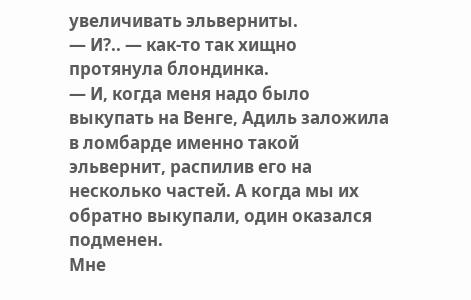увеличивать эльверниты.
— И?.. — как-то так хищно протянула блондинка.
— И, когда меня надо было выкупать на Венге, Адиль заложила в ломбарде именно такой эльвернит, распилив его на несколько частей. А когда мы их обратно выкупали, один оказался подменен.
Мне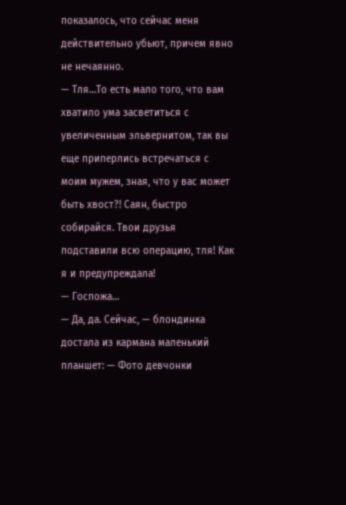показалось, что сейчас меня действительно убьют, причем явно не нечаянно.
— Тля…То есть мало того, что вам хватило ума засветиться с увеличенным эльвернитом, так вы еще приперлись встречаться с моим мужем, зная, что у вас может быть хвост?! Саян, быстро собирайся. Твои друзья подставили всю операцию, тля! Как я и предупреждала!
— Госпожа…
— Да, да. Сейчас, — блондинка достала из кармана маленький планшет: — Фото девчонки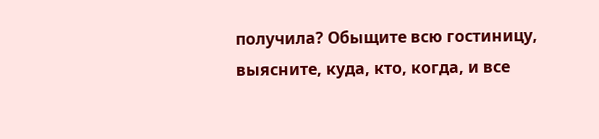получила? Обыщите всю гостиницу, выясните, куда, кто, когда, и все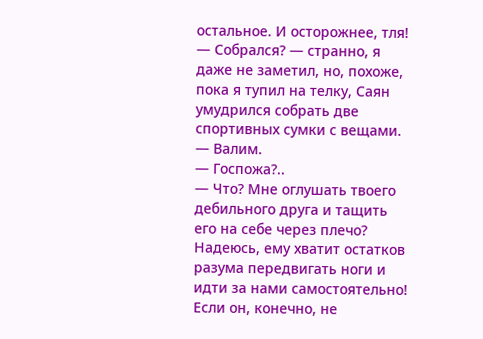остальное. И осторожнее, тля!
— Собрался? — странно, я даже не заметил, но, похоже, пока я тупил на телку, Саян умудрился собрать две спортивных сумки с вещами. — Валим.
— Госпожа?..
— Что? Мне оглушать твоего дебильного друга и тащить его на себе через плечо? Надеюсь, ему хватит остатков разума передвигать ноги и идти за нами самостоятельно! Если он, конечно, не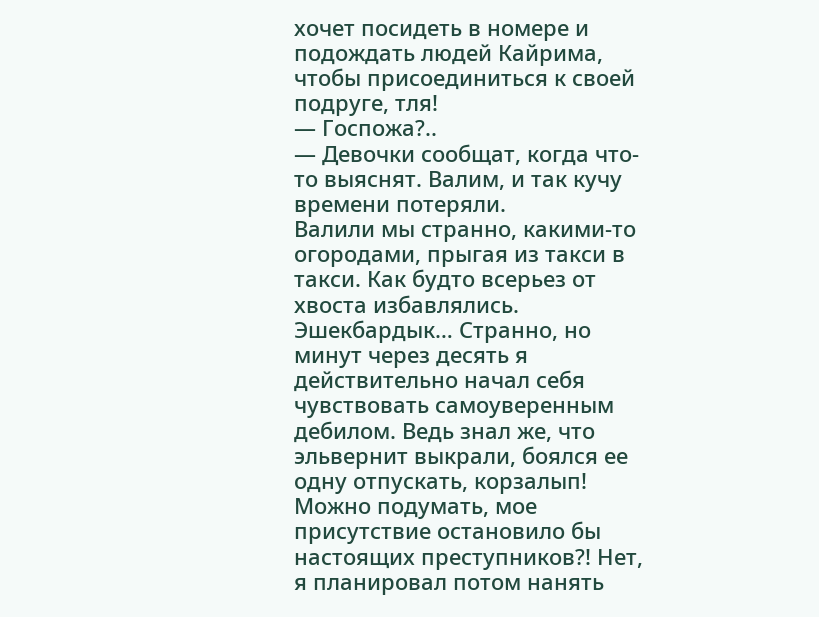хочет посидеть в номере и подождать людей Кайрима, чтобы присоединиться к своей подруге, тля!
— Госпожа?..
— Девочки сообщат, когда что-то выяснят. Валим, и так кучу времени потеряли.
Валили мы странно, какими-то огородами, прыгая из такси в такси. Как будто всерьез от хвоста избавлялись. Эшекбардык… Странно, но минут через десять я действительно начал себя чувствовать самоуверенным дебилом. Ведь знал же, что эльвернит выкрали, боялся ее одну отпускать, корзалып! Можно подумать, мое присутствие остановило бы настоящих преступников?! Нет, я планировал потом нанять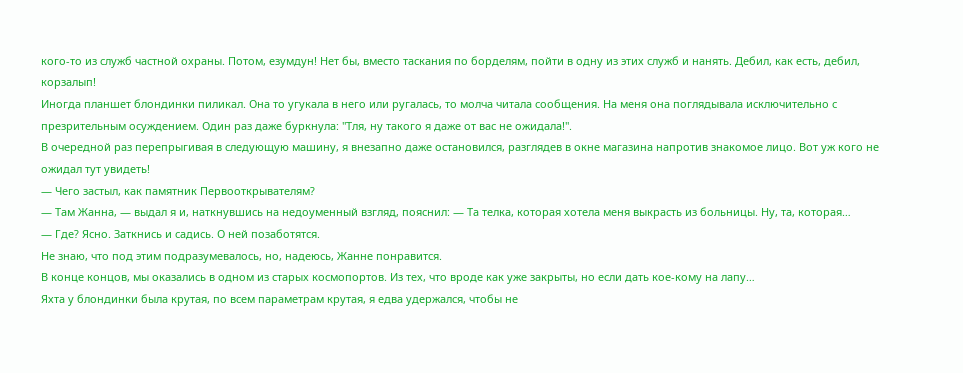кого-то из служб частной охраны. Потом, езумдун! Нет бы, вместо таскания по борделям, пойти в одну из этих служб и нанять. Дебил, как есть, дебил, корзалып!
Иногда планшет блондинки пиликал. Она то угукала в него или ругалась, то молча читала сообщения. На меня она поглядывала исключительно с презрительным осуждением. Один раз даже буркнула: "Тля, ну такого я даже от вас не ожидала!".
В очередной раз перепрыгивая в следующую машину, я внезапно даже остановился, разглядев в окне магазина напротив знакомое лицо. Вот уж кого не ожидал тут увидеть!
— Чего застыл, как памятник Первооткрывателям?
— Там Жанна, — выдал я и, наткнувшись на недоуменный взгляд, пояснил: — Та телка, которая хотела меня выкрасть из больницы. Ну, та, которая…
— Где? Ясно. Заткнись и садись. О ней позаботятся.
Не знаю, что под этим подразумевалось, но, надеюсь, Жанне понравится.
В конце концов, мы оказались в одном из старых космопортов. Из тех, что вроде как уже закрыты, но если дать кое-кому на лапу…
Яхта у блондинки была крутая, по всем параметрам крутая, я едва удержался, чтобы не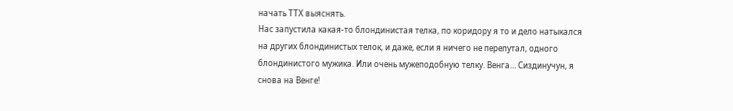начать ТТХ выяснять.
Нас запустила какая-то блондинистая телка, по коридору я то и дело натыкался на других блондинистых телок, и даже, если я ничего не перепутал, одного блондинистого мужика. Или очень мужеподобную телку. Венга… Сиздинучун, я снова на Венге!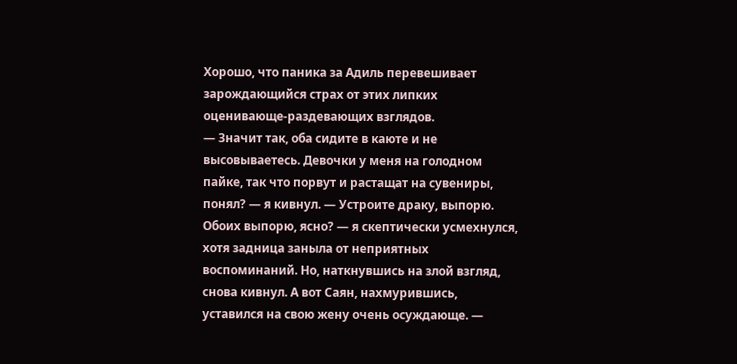Хорошо, что паника за Адиль перевешивает зарождающийся страх от этих липких оценивающе-раздевающих взглядов.
— Значит так, оба сидите в каюте и не высовываетесь. Девочки у меня на голодном пайке, так что порвут и растащат на сувениры, понял? — я кивнул. — Устроите драку, выпорю. Обоих выпорю, ясно? — я скептически усмехнулся, хотя задница заныла от неприятных воспоминаний. Но, наткнувшись на злой взгляд, снова кивнул. А вот Саян, нахмурившись, уставился на свою жену очень осуждающе. —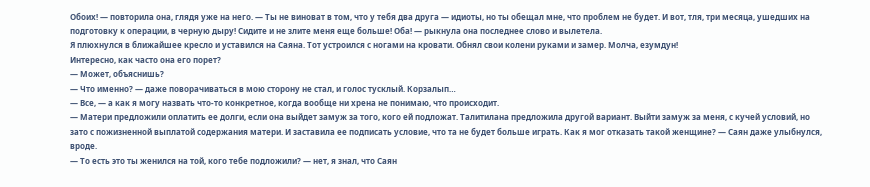Обоих! — повторила она, глядя уже на него. — Ты не виноват в том, что у тебя два друга — идиоты, но ты обещал мне, что проблем не будет. И вот, тля, три месяца, ушедших на подготовку к операции, в черную дыру! Сидите и не злите меня еще больше! Оба! — рыкнула она последнее слово и вылетела.
Я плюхнулся в ближайшее кресло и уставился на Саяна. Тот устроился с ногами на кровати. Обнял свои колени руками и замер. Молча, езумдун!
Интересно, как часто она его порет?
— Может, объяснишь?
— Что именно? — даже поворачиваться в мою сторону не стал, и голос тусклый. Корзалып…
— Все, — а как я могу назвать что-то конкретное, когда вообще ни хрена не понимаю, что происходит.
— Матери предложили оплатить ее долги, если она выйдет замуж за того, кого ей подложат. Талитилана предложила другой вариант. Выйти замуж за меня, с кучей условий, но зато с пожизненной выплатой содержания матери. И заставила ее подписать условие, что та не будет больше играть. Как я мог отказать такой женщине? — Саян даже улыбнулся, вроде.
— То есть это ты женился на той, кого тебе подложили? — нет, я знал, что Саян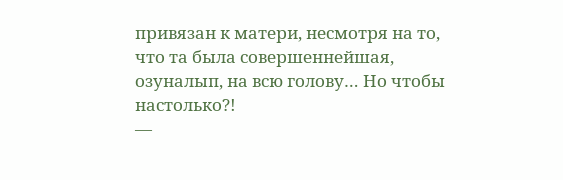привязан к матери, несмотря на то, что та была совершеннейшая, озуналып, на всю голову… Но чтобы настолько?!
—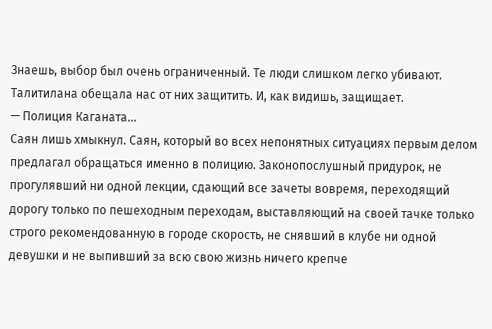Знаешь, выбор был очень ограниченный. Те люди слишком легко убивают. Талитилана обещала нас от них защитить. И, как видишь, защищает.
— Полиция Каганата…
Саян лишь хмыкнул. Саян, который во всех непонятных ситуациях первым делом предлагал обращаться именно в полицию. Законопослушный придурок, не прогулявший ни одной лекции, сдающий все зачеты вовремя, переходящий дорогу только по пешеходным переходам, выставляющий на своей тачке только строго рекомендованную в городе скорость, не снявший в клубе ни одной девушки и не выпивший за всю свою жизнь ничего крепче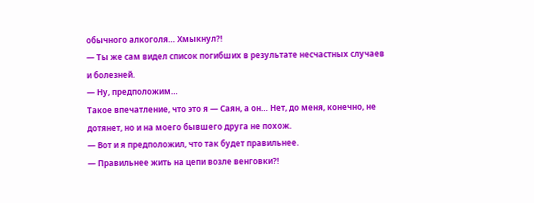обычного алкоголя… Хмыкнул?!
— Ты же сам видел список погибших в результате несчастных случаев и болезней.
— Ну, предположим…
Такое впечатление, что это я — Саян, а он… Нет, до меня, конечно, не дотянет, но и на моего бывшего друга не похож.
— Вот и я предположил, что так будет правильнее.
— Правильнее жить на цепи возле венговки?!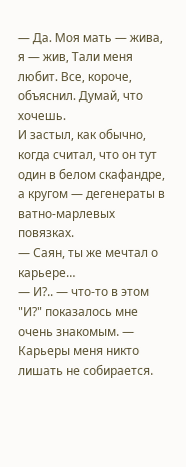— Да. Моя мать — жива, я — жив, Тали меня любит. Все, короче, объяснил. Думай, что хочешь.
И застыл, как обычно, когда считал, что он тут один в белом скафандре, а кругом — дегенераты в ватно-марлевых повязках.
— Саян, ты же мечтал о карьере…
— И?.. — что-то в этом "И?" показалось мне очень знакомым. — Карьеры меня никто лишать не собирается.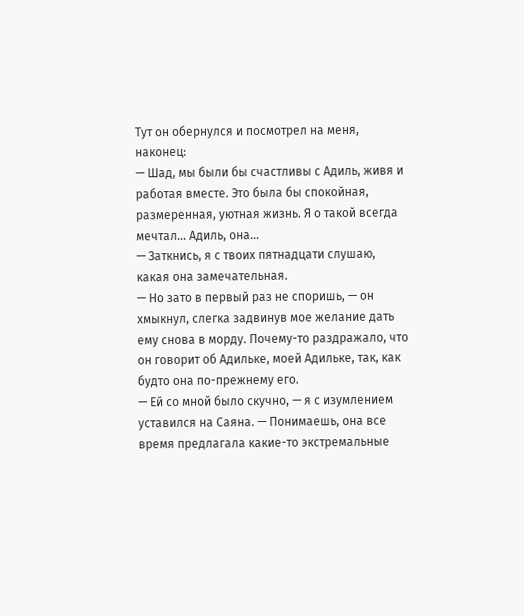Тут он обернулся и посмотрел на меня, наконец:
— Шад, мы были бы счастливы с Адиль, живя и работая вместе. Это была бы спокойная, размеренная, уютная жизнь. Я о такой всегда мечтал… Адиль, она…
— Заткнись, я с твоих пятнадцати слушаю, какая она замечательная.
— Но зато в первый раз не споришь, — он хмыкнул, слегка задвинув мое желание дать ему снова в морду. Почему-то раздражало, что он говорит об Адильке, моей Адильке, так, как будто она по-прежнему его.
— Ей со мной было скучно, — я с изумлением уставился на Саяна. — Понимаешь, она все время предлагала какие-то экстремальные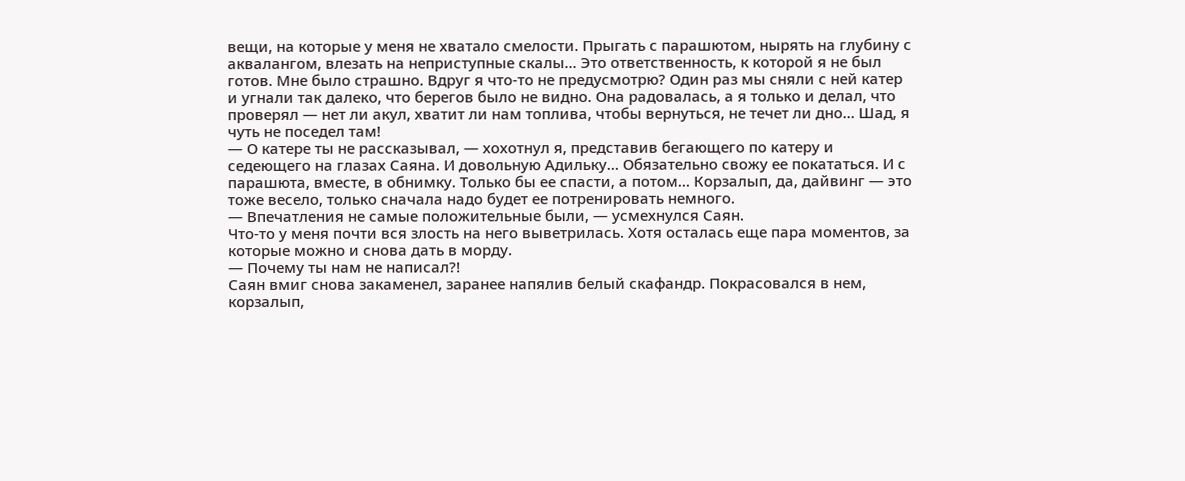вещи, на которые у меня не хватало смелости. Прыгать с парашютом, нырять на глубину с аквалангом, влезать на неприступные скалы… Это ответственность, к которой я не был готов. Мне было страшно. Вдруг я что-то не предусмотрю? Один раз мы сняли с ней катер и угнали так далеко, что берегов было не видно. Она радовалась, а я только и делал, что проверял — нет ли акул, хватит ли нам топлива, чтобы вернуться, не течет ли дно… Шад, я чуть не поседел там!
— О катере ты не рассказывал, — хохотнул я, представив бегающего по катеру и седеющего на глазах Саяна. И довольную Адильку… Обязательно свожу ее покататься. И с парашюта, вместе, в обнимку. Только бы ее спасти, а потом… Корзалып, да, дайвинг — это тоже весело, только сначала надо будет ее потренировать немного.
— Впечатления не самые положительные были, — усмехнулся Саян.
Что-то у меня почти вся злость на него выветрилась. Хотя осталась еще пара моментов, за которые можно и снова дать в морду.
— Почему ты нам не написал?!
Саян вмиг снова закаменел, заранее напялив белый скафандр. Покрасовался в нем, корзалып,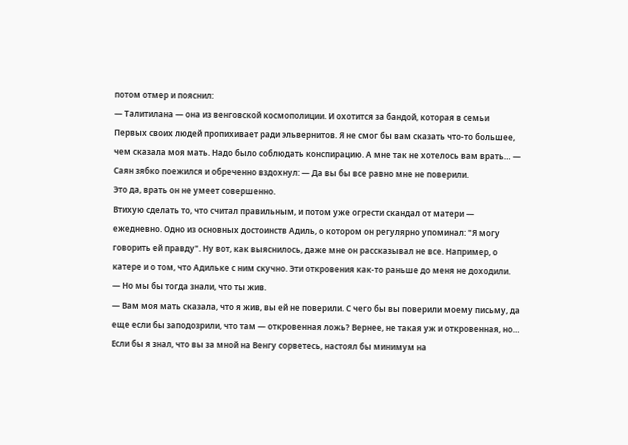потом отмер и пояснил:
— Талитилана — она из венговской космополиции. И охотится за бандой, которая в семьи Первых своих людей пропихивает ради эльвернитов. Я не смог бы вам сказать что-то большее, чем сказала моя мать. Надо было соблюдать конспирацию. А мне так не хотелось вам врать… — Саян зябко поежился и обреченно вздохнул: — Да вы бы все равно мне не поверили.
Это да, врать он не умеет совершенно.
Втихую сделать то, что считал правильным, и потом уже огрести скандал от матери — ежедневно. Одно из основных достоинств Адиль, о котором он регулярно упоминал: "Я могу говорить ей правду". Ну вот, как выяснилось, даже мне он рассказывал не все. Например, о катере и о том, что Адильке с ним скучно. Эти откровения как-то раньше до меня не доходили.
— Но мы бы тогда знали, что ты жив.
— Вам моя мать сказала, что я жив, вы ей не поверили. С чего бы вы поверили моему письму, да еще если бы заподозрили, что там — откровенная ложь? Вернее, не такая уж и откровенная, но… Если бы я знал, что вы за мной на Венгу сорветесь, настоял бы минимум на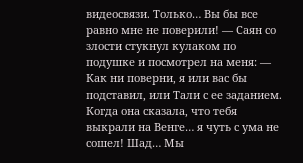видеосвязи. Только… Вы бы все равно мне не поверили! — Саян со злости стукнул кулаком по подушке и посмотрел на меня: — Как ни поверни, я или вас бы подставил, или Тали с ее заданием. Когда она сказала, что тебя выкрали на Венге… я чуть с ума не сошел! Шад… Мы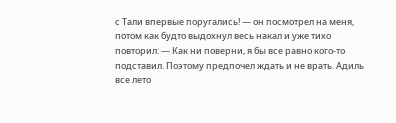с Тали впервые поругались! — он посмотрел на меня, потом как будто выдохнул весь накал и уже тихо повторил: — Как ни поверни, я бы все равно кого-то подставил. Поэтому предпочел ждать и не врать. Адиль все лето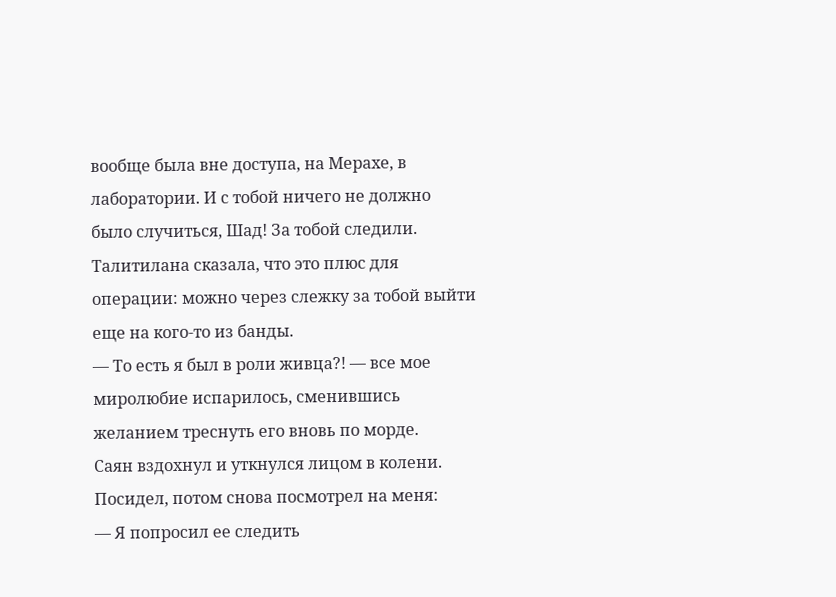вообще была вне доступа, на Мерахе, в лаборатории. И с тобой ничего не должно было случиться, Шад! За тобой следили. Талитилана сказала, что это плюс для операции: можно через слежку за тобой выйти еще на кого-то из банды.
— То есть я был в роли живца?! — все мое миролюбие испарилось, сменившись желанием треснуть его вновь по морде.
Саян вздохнул и уткнулся лицом в колени. Посидел, потом снова посмотрел на меня:
— Я попросил ее следить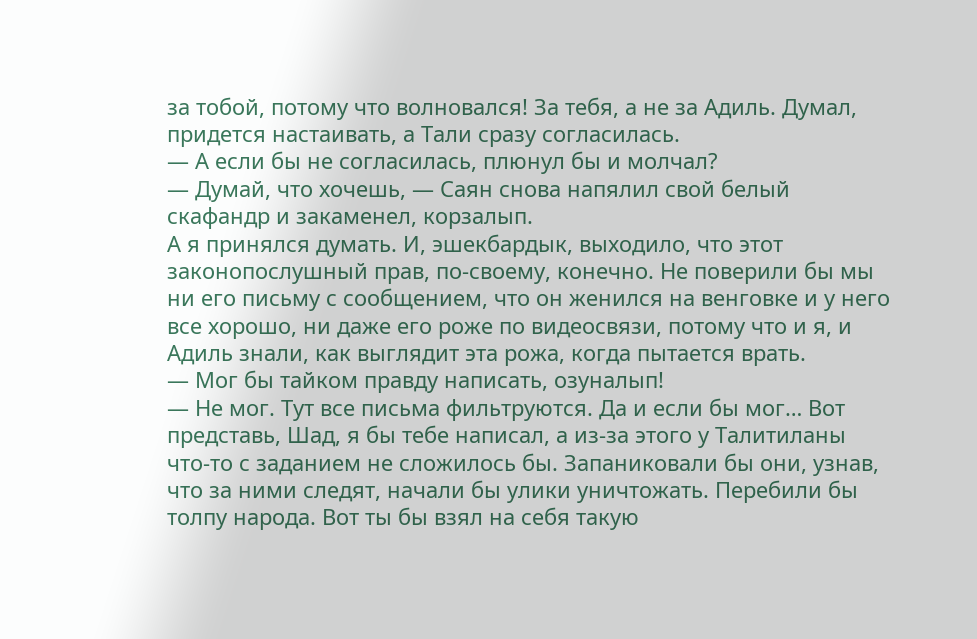за тобой, потому что волновался! За тебя, а не за Адиль. Думал, придется настаивать, а Тали сразу согласилась.
— А если бы не согласилась, плюнул бы и молчал?
— Думай, что хочешь, — Саян снова напялил свой белый скафандр и закаменел, корзалып.
А я принялся думать. И, эшекбардык, выходило, что этот законопослушный прав, по-своему, конечно. Не поверили бы мы ни его письму с сообщением, что он женился на венговке и у него все хорошо, ни даже его роже по видеосвязи, потому что и я, и Адиль знали, как выглядит эта рожа, когда пытается врать.
— Мог бы тайком правду написать, озуналып!
— Не мог. Тут все письма фильтруются. Да и если бы мог… Вот представь, Шад, я бы тебе написал, а из-за этого у Талитиланы что-то с заданием не сложилось бы. Запаниковали бы они, узнав, что за ними следят, начали бы улики уничтожать. Перебили бы толпу народа. Вот ты бы взял на себя такую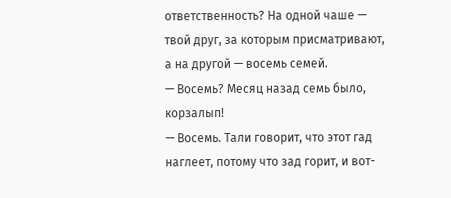ответственность? На одной чаше — твой друг, за которым присматривают, а на другой — восемь семей.
— Восемь? Месяц назад семь было, корзалып!
— Восемь. Тали говорит, что этот гад наглеет, потому что зад горит, и вот-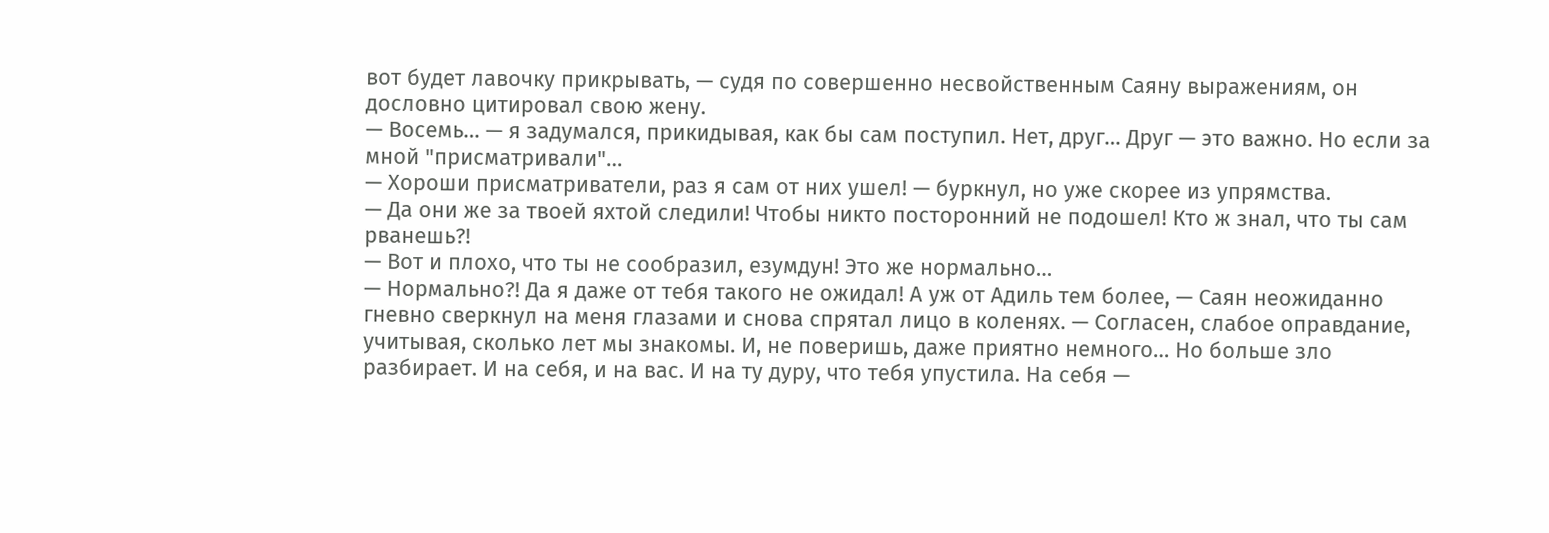вот будет лавочку прикрывать, — судя по совершенно несвойственным Саяну выражениям, он дословно цитировал свою жену.
— Восемь… — я задумался, прикидывая, как бы сам поступил. Нет, друг… Друг — это важно. Но если за мной "присматривали"…
— Хороши присматриватели, раз я сам от них ушел! — буркнул, но уже скорее из упрямства.
— Да они же за твоей яхтой следили! Чтобы никто посторонний не подошел! Кто ж знал, что ты сам рванешь?!
— Вот и плохо, что ты не сообразил, езумдун! Это же нормально…
— Нормально?! Да я даже от тебя такого не ожидал! А уж от Адиль тем более, — Саян неожиданно гневно сверкнул на меня глазами и снова спрятал лицо в коленях. — Согласен, слабое оправдание, учитывая, сколько лет мы знакомы. И, не поверишь, даже приятно немного… Но больше зло разбирает. И на себя, и на вас. И на ту дуру, что тебя упустила. На себя —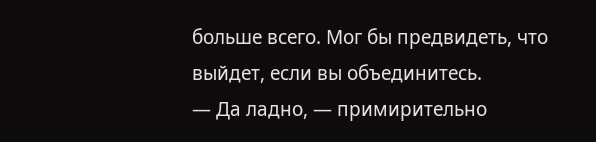больше всего. Мог бы предвидеть, что выйдет, если вы объединитесь.
— Да ладно, — примирительно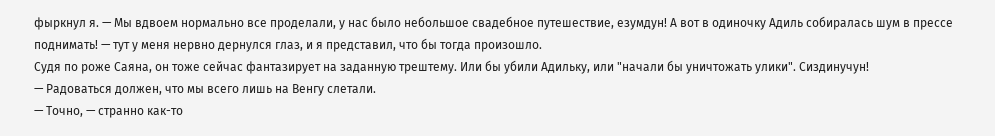фыркнул я. — Мы вдвоем нормально все проделали, у нас было небольшое свадебное путешествие, езумдун! А вот в одиночку Адиль собиралась шум в прессе поднимать! — тут у меня нервно дернулся глаз, и я представил, что бы тогда произошло.
Судя по роже Саяна, он тоже сейчас фантазирует на заданную трештему. Или бы убили Адильку, или "начали бы уничтожать улики". Сиздинучун!
— Радоваться должен, что мы всего лишь на Венгу слетали.
— Точно, — странно как-то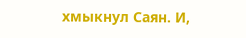хмыкнул Саян. И,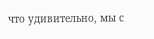что удивительно, мы с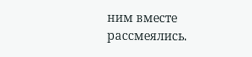ним вместе рассмеялись.